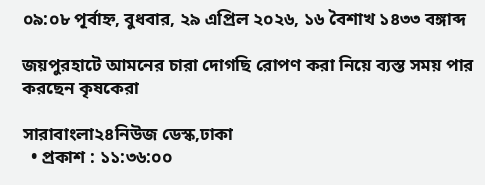০৯:০৮ পূর্বাহ্ন, বুধবার, ২৯ এপ্রিল ২০২৬, ১৬ বৈশাখ ১৪৩৩ বঙ্গাব্দ

জয়পুরহাটে আমনের চারা দোগছি রোপণ করা নিয়ে ব্যস্ত সময় পার করছেন কৃষকেরা

সারাবাংলা২৪নিউজ ডেস্ক,ঢাকা
  • প্রকাশ : ১১:৩৬:০০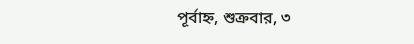পূর্বাহ্ন, শুক্রবার, ৩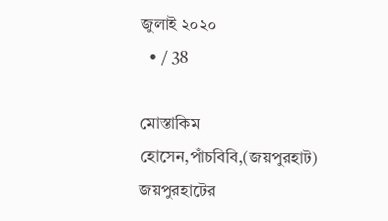জুলাই ২০২০
  • / 38

মোস্তাকিম হোসেন,পাঁচবিবি,(জয়পুরহাট)
জয়পুরহাটের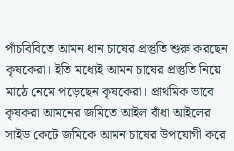পাঁচবিবিতে আমন ধান চাষের প্রস্তুতি শুরু করছেন কৃষকেরা। ইতি মধ্যেই আমন চাষের প্রস্তুতি নিয়ে মাঠে নেমে পড়েছেন কৃষকেরা। প্রাথমিক ভাবে কৃষকরা আমনের জমিতে আইল বাঁধা আইলের সাইড কেটে জমিকে আমন চাষের উপযোগী করে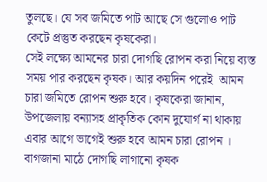তুলছে। যে সব জমিতে পাট আছে সে গুলোও পাট কেটে প্রস্তুত করছেন কৃষকেরা।
সেই লক্ষ্যে আমনের চারা দোগছি রোপন করা নিয়ে ব্যস্ত সময় পার করছেন কৃষক। আর কয়দিন পরেই  আমন চারা জমিতে রোপন শুরু হবে। কৃষকেরা জানান, উপজেলায় বন্যাসহ প্রাকৃতিক কোন দুযোর্গ না থাকায় এবার আগে ভাগেই শুরু হবে আমন চারা রোপন ।
বাগজানা মাঠে দোগছি লাগানো কৃষক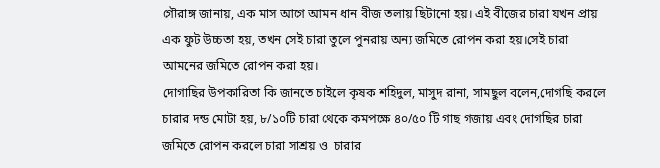গৌরাঙ্গ জানায়, এক মাস আগে আমন ধান বীজ তলায় ছিটানো হয়। এই বীজের চারা যখন প্রায় এক ফুট উচ্চতা হয়, তখন সেই চারা তুলে পুনরায় অন্য জমিতে রোপন করা হয়।সেই চারা আমনের জমিতে রোপন করা হয়।
দোগাছির উপকারিতা কি জানতে চাইলে কৃষক শহিদুল, মাসুদ রানা, সামছুল বলেন,দোগছি করলে চারার দন্ড মোটা হয়, ৮/১০টি চারা থেকে কমপক্ষে ৪০/৫০ টি গাছ গজায় এবং দোগছির চারা জমিতে রোপন করলে চারা সাশ্রয় ও  চারার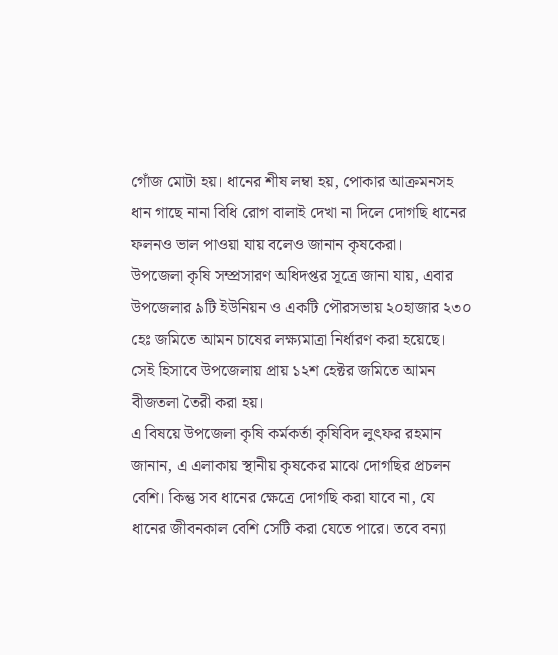গোঁজ মোটা হয়। ধানের শীষ লম্বা হয়, পোকার আক্রমনসহ ধান গাছে নানা বিধি রোগ বালাই দেখা না দিলে দোগছি ধানের ফলনও ভাল পাওয়া যায় বলেও জানান কৃষকেরা।
উপজেলা কৃষি সম্প্রসারণ অধিদপ্তর সূত্রে জানা যায়, এবার উপজেলার ৯টি ইউনিয়ন ও একটি পৌরসভায় ২০হাজার ২৩০ হেঃ জমিতে আমন চাষের লক্ষ্যমাত্রা নির্ধারণ করা হয়েছে। সেই হিসাবে উপজেলায় প্রায় ১২শ হেক্টর জমিতে আমন বীজতলা তৈরী করা হয়।
এ বিষয়ে উপজেলা কৃষি কর্মকর্তা কৃষিবিদ লুৎফর রহমান জানান, এ এলাকায় স্থানীয় কৃষকের মাঝে দোগছির প্রচলন বেশি। কিন্তু সব ধানের ক্ষেত্রে দোগছি করা যাবে না, যে ধানের জীবনকাল বেশি সেটি করা যেতে পারে। তবে বন্যা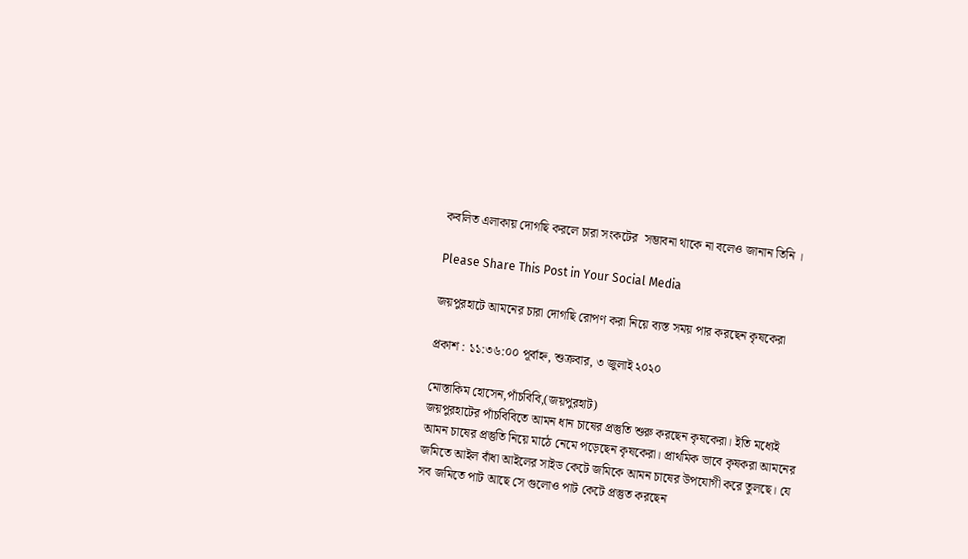কবলিত এলাকায় দোগছি করলে চারা সংকটের  সম্ভাবনা থাকে না বলেও জানান তিনি ।

Please Share This Post in Your Social Media

জয়পুরহাটে আমনের চারা দোগছি রোপণ করা নিয়ে ব্যস্ত সময় পার করছেন কৃষকেরা

প্রকাশ : ১১:৩৬:০০ পূর্বাহ্ন, শুক্রবার, ৩ জুলাই ২০২০

মোস্তাকিম হোসেন,পাঁচবিবি,(জয়পুরহাট)
জয়পুরহাটের পাঁচবিবিতে আমন ধান চাষের প্রস্তুতি শুরু করছেন কৃষকেরা। ইতি মধ্যেই আমন চাষের প্রস্তুতি নিয়ে মাঠে নেমে পড়েছেন কৃষকেরা। প্রাথমিক ভাবে কৃষকরা আমনের জমিতে আইল বাঁধা আইলের সাইড কেটে জমিকে আমন চাষের উপযোগী করে তুলছে। যে সব জমিতে পাট আছে সে গুলোও পাট কেটে প্রস্তুত করছেন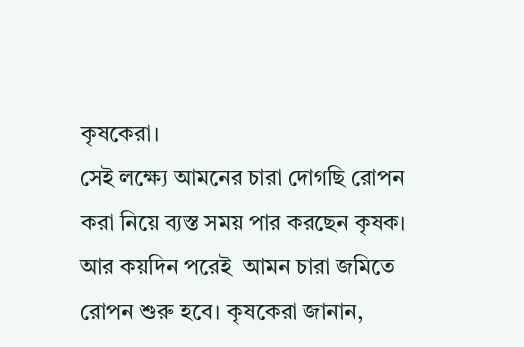কৃষকেরা।
সেই লক্ষ্যে আমনের চারা দোগছি রোপন করা নিয়ে ব্যস্ত সময় পার করছেন কৃষক। আর কয়দিন পরেই  আমন চারা জমিতে রোপন শুরু হবে। কৃষকেরা জানান,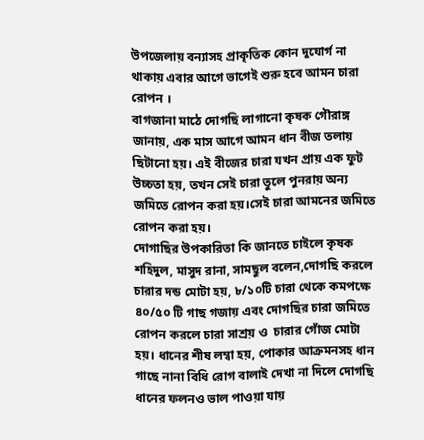উপজেলায় বন্যাসহ প্রাকৃতিক কোন দুযোর্গ না থাকায় এবার আগে ভাগেই শুরু হবে আমন চারা রোপন ।
বাগজানা মাঠে দোগছি লাগানো কৃষক গৌরাঙ্গ জানায়, এক মাস আগে আমন ধান বীজ তলায় ছিটানো হয়। এই বীজের চারা যখন প্রায় এক ফুট উচ্চতা হয়, তখন সেই চারা তুলে পুনরায় অন্য জমিতে রোপন করা হয়।সেই চারা আমনের জমিতে রোপন করা হয়।
দোগাছির উপকারিতা কি জানতে চাইলে কৃষক শহিদুল, মাসুদ রানা, সামছুল বলেন,দোগছি করলে চারার দন্ড মোটা হয়, ৮/১০টি চারা থেকে কমপক্ষে ৪০/৫০ টি গাছ গজায় এবং দোগছির চারা জমিতে রোপন করলে চারা সাশ্রয় ও  চারার গোঁজ মোটা হয়। ধানের শীষ লম্বা হয়, পোকার আক্রমনসহ ধান গাছে নানা বিধি রোগ বালাই দেখা না দিলে দোগছি ধানের ফলনও ভাল পাওয়া যায়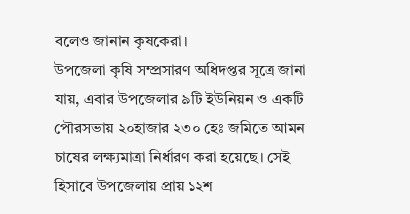বলেও জানান কৃষকেরা।
উপজেলা কৃষি সম্প্রসারণ অধিদপ্তর সূত্রে জানা যায়, এবার উপজেলার ৯টি ইউনিয়ন ও একটি পৌরসভায় ২০হাজার ২৩০ হেঃ জমিতে আমন চাষের লক্ষ্যমাত্রা নির্ধারণ করা হয়েছে। সেই হিসাবে উপজেলায় প্রায় ১২শ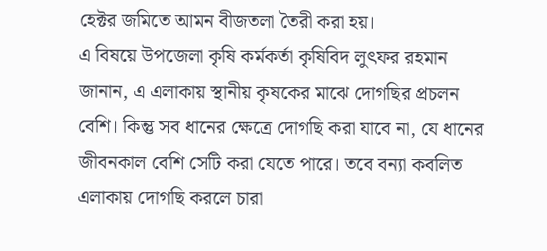হেক্টর জমিতে আমন বীজতলা তৈরী করা হয়।
এ বিষয়ে উপজেলা কৃষি কর্মকর্তা কৃষিবিদ লুৎফর রহমান জানান, এ এলাকায় স্থানীয় কৃষকের মাঝে দোগছির প্রচলন বেশি। কিন্তু সব ধানের ক্ষেত্রে দোগছি করা যাবে না, যে ধানের জীবনকাল বেশি সেটি করা যেতে পারে। তবে বন্যা কবলিত এলাকায় দোগছি করলে চারা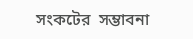সংকটের  সম্ভাবনা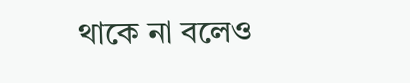থাকে না বলেও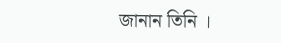জানান তিনি ।